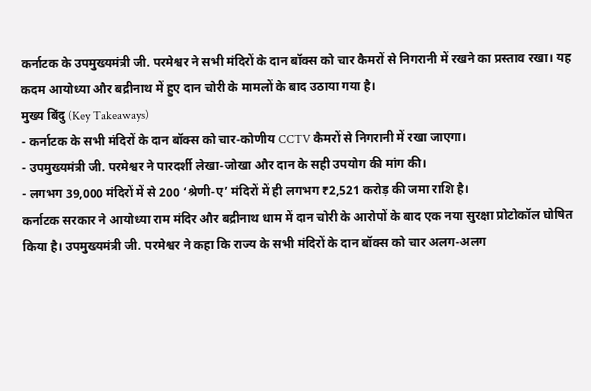कर्नाटक के उपमुख्यमंत्री जी. परमेश्वर ने सभी मंदिरों के दान बॉक्स को चार कैमरों से निगरानी में रखने का प्रस्ताव रखा। यह कदम आयोध्या और बद्रीनाथ में हुए दान चोरी के मामलों के बाद उठाया गया है।
मुख्य बिंदु (Key Takeaways)
- कर्नाटक के सभी मंदिरों के दान बॉक्स को चार‑कोणीय CCTV कैमरों से निगरानी में रखा जाएगा।
- उपमुख्यमंत्री जी. परमेश्वर ने पारदर्शी लेखा‑जोखा और दान के सही उपयोग की मांग की।
- लगभग 39,000 मंदिरों में से 200 ‘श्रेणी‑ए’ मंदिरों में ही लगभग ₹2,521 करोड़ की जमा राशि है।
कर्नाटक सरकार ने आयोध्या राम मंदिर और बद्रीनाथ धाम में दान चोरी के आरोपों के बाद एक नया सुरक्षा प्रोटोकॉल घोषित किया है। उपमुख्यमंत्री जी. परमेश्वर ने कहा कि राज्य के सभी मंदिरों के दान बॉक्स को चार अलग‑अलग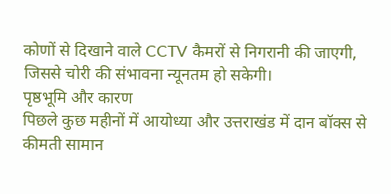कोणों से दिखाने वाले CCTV कैमरों से निगरानी की जाएगी, जिससे चोरी की संभावना न्यूनतम हो सकेगी।
पृष्ठभूमि और कारण
पिछले कुछ महीनों में आयोध्या और उत्तराखंड में दान बॉक्स से कीमती सामान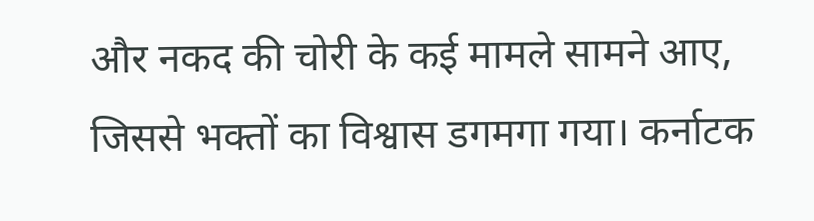और नकद की चोरी के कई मामले सामने आए, जिससे भक्तों का विश्वास डगमगा गया। कर्नाटक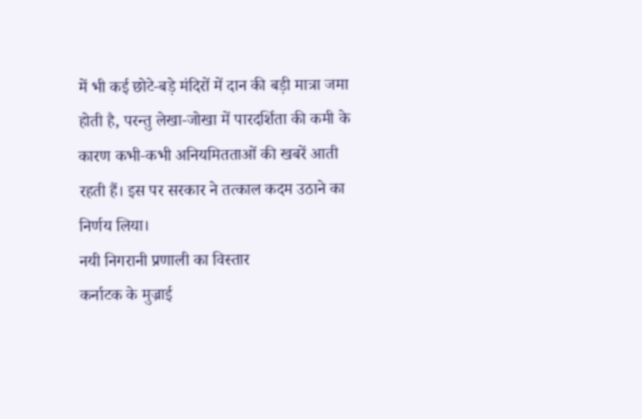में भी कई छोटे‑बड़े मंदिरों में दान की बड़ी मात्रा जमा होती है, परन्तु लेखा‑जोखा में पारदर्शिता की कमी के कारण कभी‑कभी अनियमितताओं की खबरें आती रहती हैं। इस पर सरकार ने तत्काल कदम उठाने का निर्णय लिया।
नयी निगरानी प्रणाली का विस्तार
कर्नाटक के मुज्राई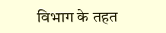विभाग के तहत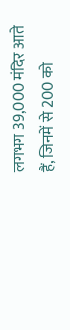लगभग 39,000 मंदिर आते हैं, जिनमें से 200 को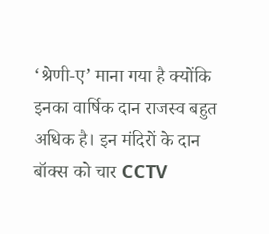‘श्रेणी‑ए’ माना गया है क्योंकि इनका वार्षिक दान राजस्व बहुत अधिक है। इन मंदिरों के दान बॉक्स को चार CCTV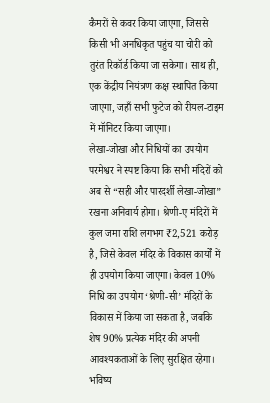कैमरों से कवर किया जाएगा, जिससे किसी भी अनधिकृत पहुंच या चोरी को तुरंत रिकॉर्ड किया जा सकेगा। साथ ही, एक केंद्रीय नियंत्रण कक्ष स्थापित किया जाएगा, जहाँ सभी फुटेज को रीयल‑टाइम में मॉनिटर किया जाएगा।
लेखा‑जोखा और निधियों का उपयोग
परमेश्वर ने स्पष्ट किया कि सभी मंदिरों को अब से “सही और पारदर्शी लेखा‑जोखा” रखना अनिवार्य होगा। श्रेणी‑ए मंदिरों में कुल जमा राशि लगभग ₹2,521 करोड़ है, जिसे केवल मंदिर के विकास कार्यों में ही उपयोग किया जाएगा। केवल 10% निधि का उपयोग ‘श्रेणी‑सी’ मंदिरों के विकास में किया जा सकता है, जबकि शेष 90% प्रत्येक मंदिर की अपनी आवश्यकताओं के लिए सुरक्षित रहेगा।
भविष्य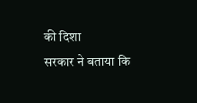की दिशा
सरकार ने बताया कि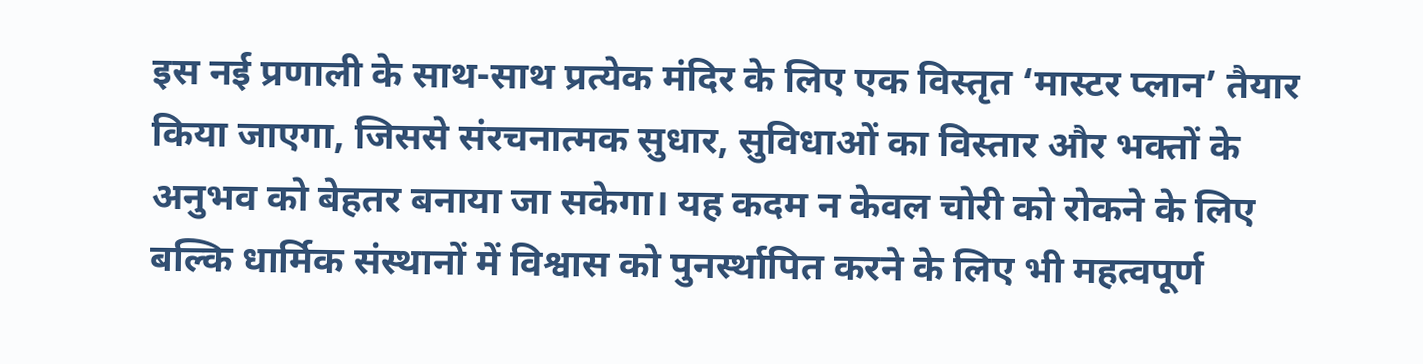इस नई प्रणाली के साथ-साथ प्रत्येक मंदिर के लिए एक विस्तृत ‘मास्टर प्लान’ तैयार किया जाएगा, जिससे संरचनात्मक सुधार, सुविधाओं का विस्तार और भक्तों के अनुभव को बेहतर बनाया जा सकेगा। यह कदम न केवल चोरी को रोकने के लिए बल्कि धार्मिक संस्थानों में विश्वास को पुनर्स्थापित करने के लिए भी महत्वपूर्ण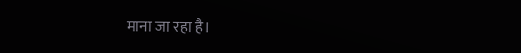माना जा रहा है।